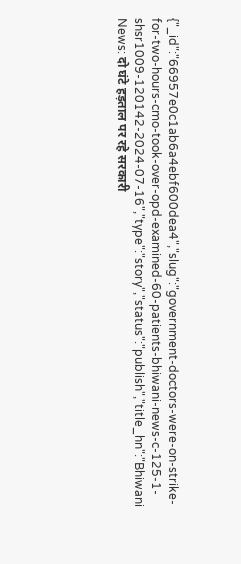{"_id":"66957e0c1ab6a4ebf600dea4","slug":"government-doctors-were-on-strike-for-two-hours-cmo-took-over-opd-examined-60-patients-bhiwani-news-c-125-1-shsr1009-120142-2024-07-16","type":"story","status":"publish","title_hn":"Bhiwani News: दो घंटे हड़ताल पर रहे सरकारी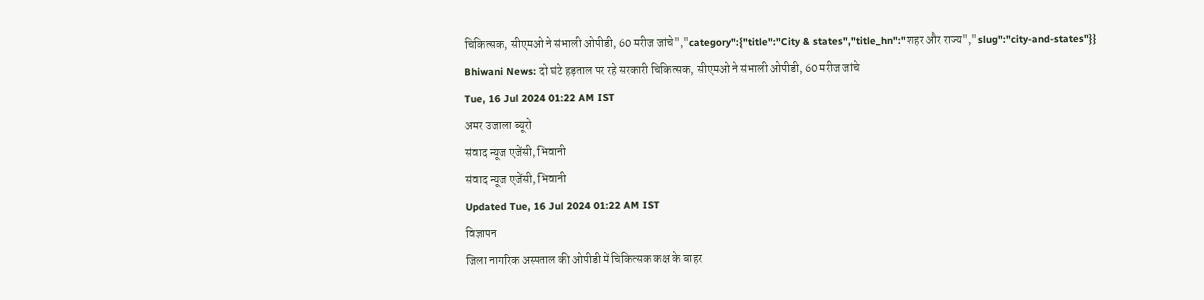चिकित्सक, सीएमओ ने संभाली ओपीडी, 60 मरीज जांचे","category":{"title":"City & states","title_hn":"शहर और राज्य","slug":"city-and-states"}}
Bhiwani News: दो घंटे हड़ताल पर रहे सरकारी चिकित्सक, सीएमओ ने संभाली ओपीडी, 60 मरीज जांचे
Tue, 16 Jul 2024 01:22 AM IST
अमर उजाला ब्यूरो
संवाद न्यूज एजेंसी, भिवानी
संवाद न्यूज एजेंसी, भिवानी
Updated Tue, 16 Jul 2024 01:22 AM IST
विज्ञापन
जिला नागरिक अस्पताल की ओपीडी में चिकित्सक कक्ष के बाहर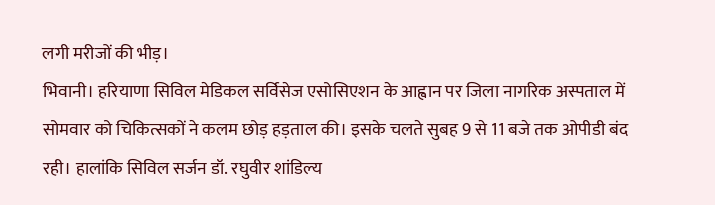लगी मरीजों की भीड़।
भिवानी। हरियाणा सिविल मेडिकल सर्विसेज एसोसिएशन के आह्वान पर जिला नागरिक अस्पताल में सोमवार को चिकित्सकों ने कलम छोड़ हड़ताल की। इसके चलते सुबह 9 से 11 बजे तक ओपीडी बंद रही। हालांकि सिविल सर्जन डॉ. रघुवीर शांडिल्य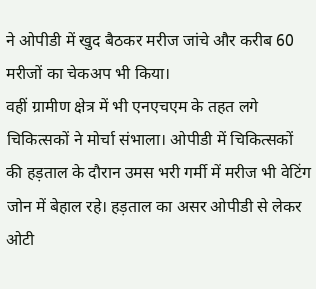ने ओपीडी में खुद बैठकर मरीज जांचे और करीब 60 मरीजों का चेकअप भी किया।
वहीं ग्रामीण क्षेत्र में भी एनएचएम के तहत लगे चिकित्सकों ने मोर्चा संभाला। ओपीडी में चिकित्सकों की हड़ताल के दौरान उमस भरी गर्मी में मरीज भी वेटिंग जोन में बेहाल रहे। हड़ताल का असर ओपीडी से लेकर ओटी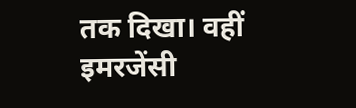तक दिखा। वहीं इमरजेंसी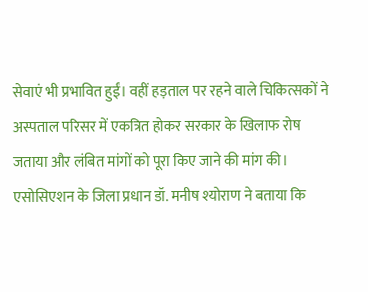सेवाएं भी प्रभावित हुईं। वहीं हड़ताल पर रहने वाले चिकित्सकों ने अस्पताल परिसर में एकत्रित होकर सरकार के खिलाफ रोष जताया और लंबित मांगों को पूरा किए जाने की मांग की।
एसोसिएशन के जिला प्रधान डॉ. मनीष श्योराण ने बताया कि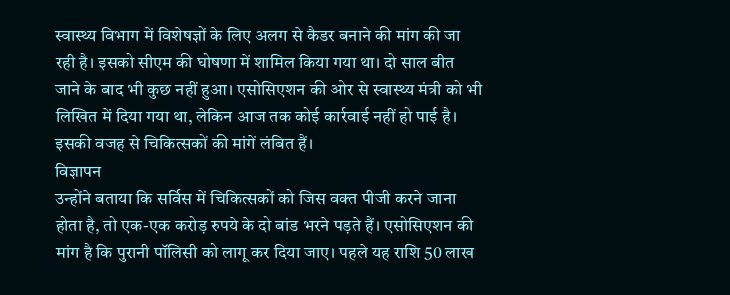स्वास्थ्य विभाग में विशेषज्ञों के लिए अलग से कैडर बनाने की मांग की जा रही है। इसको सीएम की घोषणा में शामिल किया गया था। दो साल बीत जाने के बाद भी कुछ नहीं हुआ। एसोसिएशन की ओर से स्वास्थ्य मंत्री को भी लिखित में दिया गया था, लेकिन आज तक कोई कार्रवाई नहीं हो पाई है। इसकी वजह से चिकित्सकों की मांगें लंबित हैं।
विज्ञापन
उन्होंने बताया कि सर्विस में चिकित्सकों को जिस वक्त पीजी करने जाना होता है, तो एक-एक करोड़ रुपये के दो बांड भरने पड़ते हैं। एसोसिएशन की मांग है कि पुरानी पॉलिसी को लागू कर दिया जाए। पहले यह राशि 50 लाख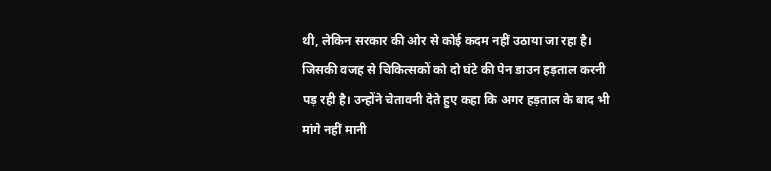थी, लेकिन सरकार की ओर से कोई कदम नहीं उठाया जा रहा है। जिसकी वजह से चिकित्सकों को दो घंटे की पेन डाउन हड़ताल करनी पड़ रही है। उन्होंने चेतावनी देते हुए कहा कि अगर हड़ताल के बाद भी मांगे नहीं मानी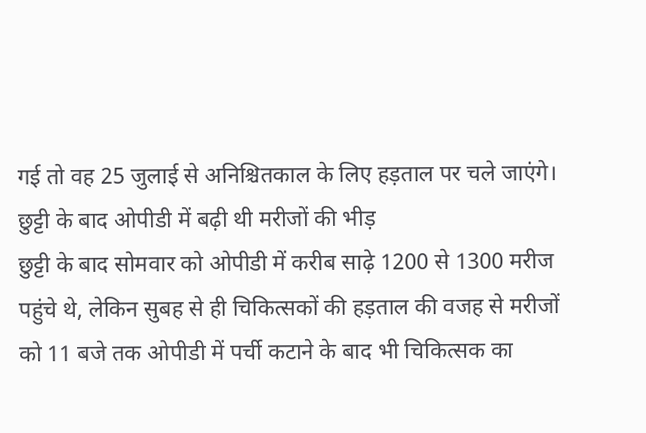गई तो वह 25 जुलाई से अनिश्चितकाल के लिए हड़ताल पर चले जाएंगे।
छुट्टी के बाद ओपीडी में बढ़ी थी मरीजों की भीड़
छुट्टी के बाद सोमवार को ओपीडी में करीब साढ़े 1200 से 1300 मरीज पहुंचे थे, लेकिन सुबह से ही चिकित्सकों की हड़ताल की वजह से मरीजों को 11 बजे तक ओपीडी में पर्ची कटाने के बाद भी चिकित्सक का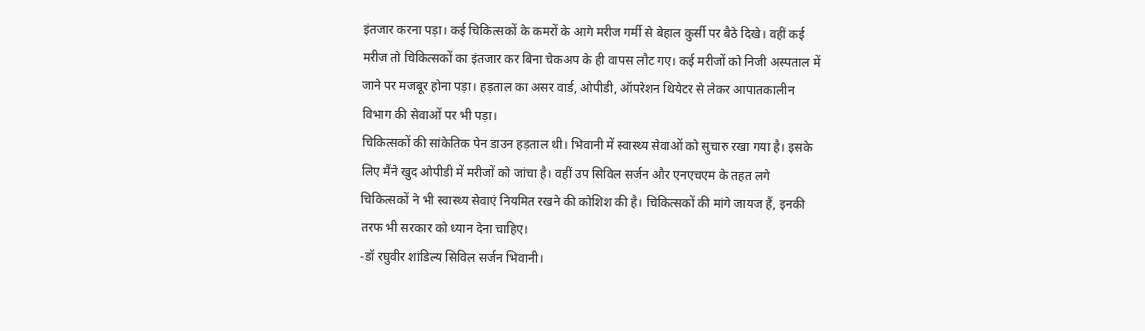इंतजार करना पड़ा। कई चिकित्सकों के कमरों के आगे मरीज गर्मी से बेहाल कुर्सी पर बैठे दिखे। वहीं कई मरीज तो चिकित्सकों का इंतजार कर बिना चेकअप के ही वापस लौट गए। कई मरीजों को निजी अस्पताल में जाने पर मजबूर होना पड़ा। हड़ताल का असर वार्ड, ओपीडी, ऑपरेशन थियेटर से लेकर आपातकालीन विभाग की सेवाओं पर भी पड़ा।
चिकित्सकों की सांकेतिक पेन डाउन हड़ताल थी। भिवानी में स्वास्थ्य सेवाओं को सुचारु रखा गया है। इसके लिए मैंने खुद ओपीडी में मरीजों को जांचा है। वहीं उप सिविल सर्जन और एनएचएम के तहत लगे चिकित्सकों ने भी स्वास्थ्य सेवाएं नियमित रखने की कोशिश की है। चिकित्सकों की मांगे जायज हैं, इनकी तरफ भी सरकार को ध्यान देना चाहिए।
-डॉ रघुवीर शांडिल्य सिविल सर्जन भिवानी।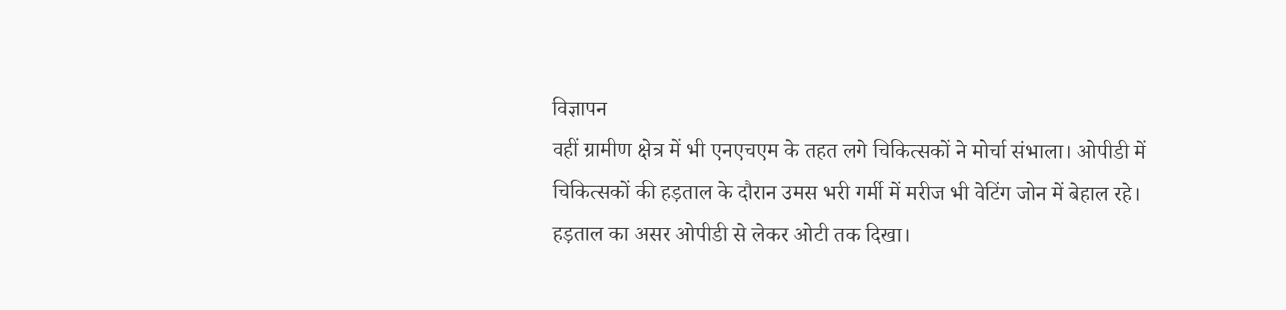विज्ञापन
वहीं ग्रामीण क्षेत्र में भी एनएचएम के तहत लगे चिकित्सकों ने मोर्चा संभाला। ओपीडी में चिकित्सकों की हड़ताल के दौरान उमस भरी गर्मी में मरीज भी वेटिंग जोन में बेहाल रहे। हड़ताल का असर ओपीडी से लेकर ओटी तक दिखा।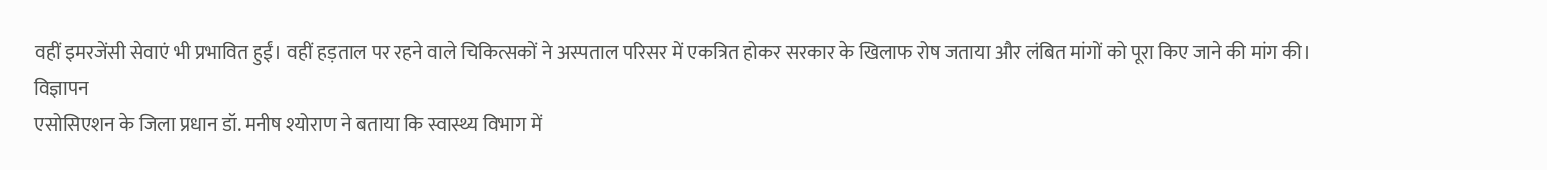वहीं इमरजेंसी सेवाएं भी प्रभावित हुईं। वहीं हड़ताल पर रहने वाले चिकित्सकों ने अस्पताल परिसर में एकत्रित होकर सरकार के खिलाफ रोष जताया और लंबित मांगों को पूरा किए जाने की मांग की।
विज्ञापन
एसोसिएशन के जिला प्रधान डॉ. मनीष श्योराण ने बताया कि स्वास्थ्य विभाग में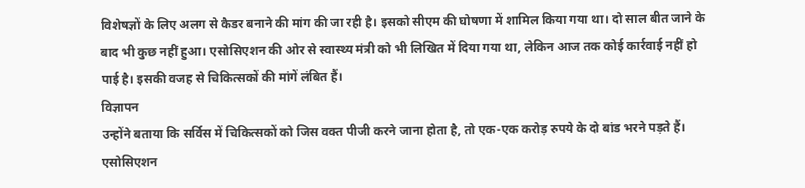विशेषज्ञों के लिए अलग से कैडर बनाने की मांग की जा रही है। इसको सीएम की घोषणा में शामिल किया गया था। दो साल बीत जाने के बाद भी कुछ नहीं हुआ। एसोसिएशन की ओर से स्वास्थ्य मंत्री को भी लिखित में दिया गया था, लेकिन आज तक कोई कार्रवाई नहीं हो पाई है। इसकी वजह से चिकित्सकों की मांगें लंबित हैं।
विज्ञापन
उन्होंने बताया कि सर्विस में चिकित्सकों को जिस वक्त पीजी करने जाना होता है, तो एक-एक करोड़ रुपये के दो बांड भरने पड़ते हैं। एसोसिएशन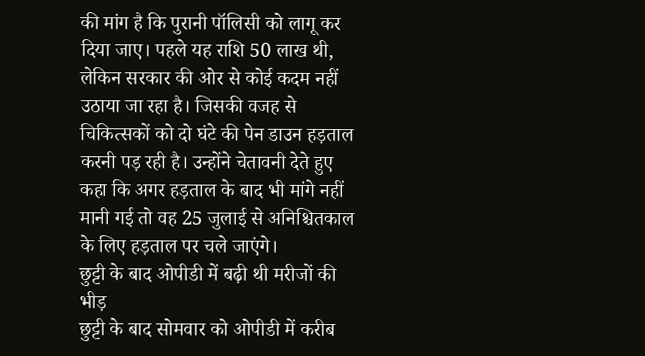की मांग है कि पुरानी पॉलिसी को लागू कर दिया जाए। पहले यह राशि 50 लाख थी, लेकिन सरकार की ओर से कोई कदम नहीं उठाया जा रहा है। जिसकी वजह से चिकित्सकों को दो घंटे की पेन डाउन हड़ताल करनी पड़ रही है। उन्होंने चेतावनी देते हुए कहा कि अगर हड़ताल के बाद भी मांगे नहीं मानी गई तो वह 25 जुलाई से अनिश्चितकाल के लिए हड़ताल पर चले जाएंगे।
छुट्टी के बाद ओपीडी में बढ़ी थी मरीजों की भीड़
छुट्टी के बाद सोमवार को ओपीडी में करीब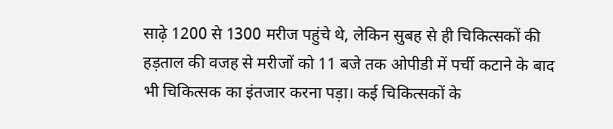साढ़े 1200 से 1300 मरीज पहुंचे थे, लेकिन सुबह से ही चिकित्सकों की हड़ताल की वजह से मरीजों को 11 बजे तक ओपीडी में पर्ची कटाने के बाद भी चिकित्सक का इंतजार करना पड़ा। कई चिकित्सकों के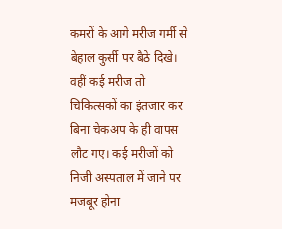कमरों के आगे मरीज गर्मी से बेहाल कुर्सी पर बैठे दिखे। वहीं कई मरीज तो चिकित्सकों का इंतजार कर बिना चेकअप के ही वापस लौट गए। कई मरीजों को निजी अस्पताल में जाने पर मजबूर होना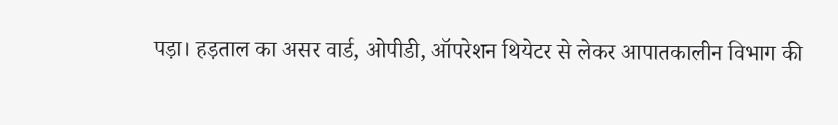पड़ा। हड़ताल का असर वार्ड, ओपीडी, ऑपरेशन थियेटर से लेकर आपातकालीन विभाग की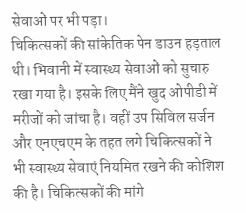सेवाओं पर भी पड़ा।
चिकित्सकों की सांकेतिक पेन डाउन हड़ताल थी। भिवानी में स्वास्थ्य सेवाओं को सुचारु रखा गया है। इसके लिए मैंने खुद ओपीडी में मरीजों को जांचा है। वहीं उप सिविल सर्जन और एनएचएम के तहत लगे चिकित्सकों ने भी स्वास्थ्य सेवाएं नियमित रखने की कोशिश की है। चिकित्सकों की मांगे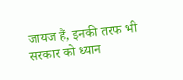जायज हैं, इनकी तरफ भी सरकार को ध्यान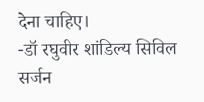देना चाहिए।
-डॉ रघुवीर शांडिल्य सिविल सर्जन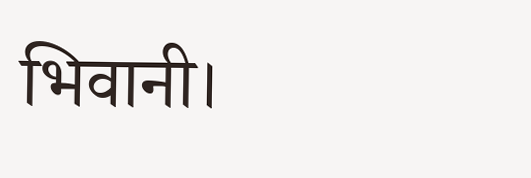भिवानी।